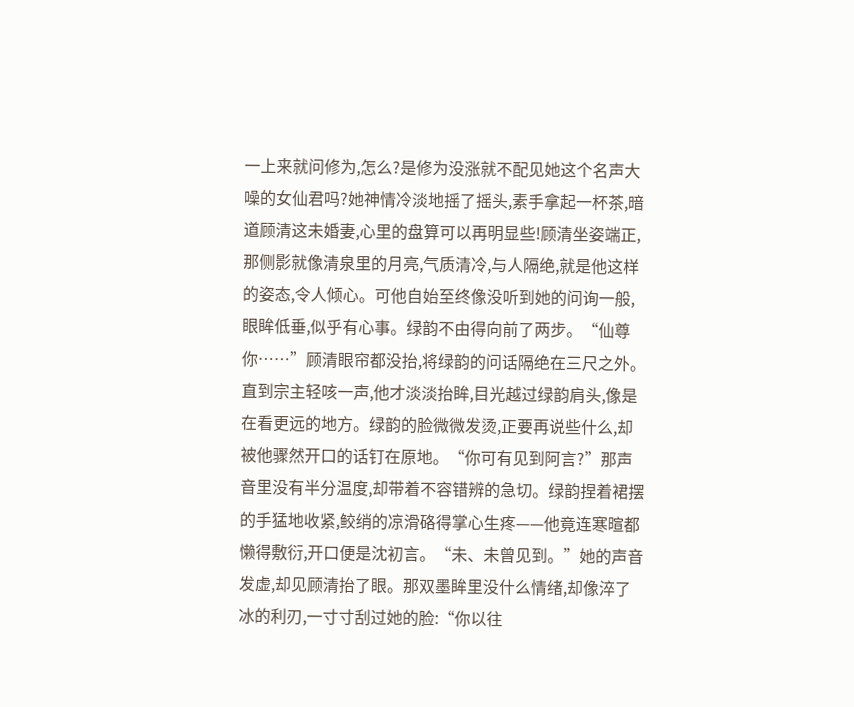一上来就问修为,怎么?是修为没涨就不配见她这个名声大噪的女仙君吗?她神情冷淡地摇了摇头,素手拿起一杯茶,暗道顾清这未婚妻,心里的盘算可以再明显些!顾清坐姿端正,那侧影就像清泉里的月亮,气质清冷,与人隔绝,就是他这样的姿态,令人倾心。可他自始至终像没听到她的问询一般,眼眸低垂,似乎有心事。绿韵不由得向前了两步。“仙尊你……”顾清眼帘都没抬,将绿韵的问话隔绝在三尺之外。直到宗主轻咳一声,他才淡淡抬眸,目光越过绿韵肩头,像是在看更远的地方。绿韵的脸微微发烫,正要再说些什么,却被他骤然开口的话钉在原地。“你可有见到阿言?”那声音里没有半分温度,却带着不容错辨的急切。绿韵捏着裙摆的手猛地收紧,鲛绡的凉滑硌得掌心生疼——他竟连寒暄都懒得敷衍,开口便是沈初言。“未、未曾见到。”她的声音发虚,却见顾清抬了眼。那双墨眸里没什么情绪,却像淬了冰的利刃,一寸寸刮过她的脸:“你以往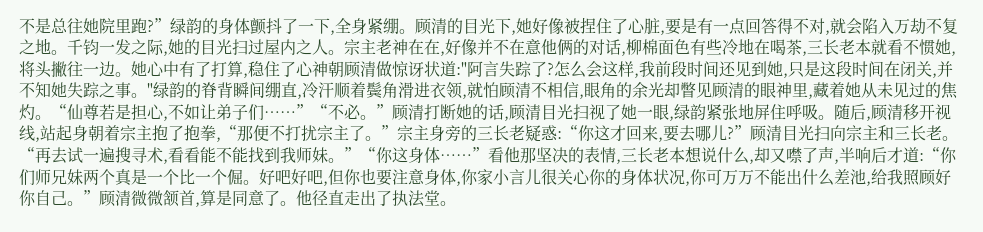不是总往她院里跑?”绿韵的身体颤抖了一下,全身紧绷。顾清的目光下,她好像被捏住了心脏,要是有一点回答得不对,就会陷入万劫不复之地。千钧一发之际,她的目光扫过屋内之人。宗主老神在在,好像并不在意他俩的对话,柳棉面色有些冷地在喝茶,三长老本就看不惯她,将头撇往一边。她心中有了打算,稳住了心神朝顾清做惊讶状道:"阿言失踪了?怎么会这样,我前段时间还见到她,只是这段时间在闭关,并不知她失踪之事。"绿韵的脊背瞬间绷直,冷汗顺着鬓角滑进衣领,就怕顾清不相信,眼角的余光却瞥见顾清的眼神里,藏着她从未见过的焦灼。“仙尊若是担心,不如让弟子们……”“不必。”顾清打断她的话,顾清目光扫视了她一眼,绿韵紧张地屏住呼吸。随后,顾清移开视线,站起身朝着宗主抱了抱拳,“那便不打扰宗主了。”宗主身旁的三长老疑惑:“你这才回来,要去哪儿?”顾清目光扫向宗主和三长老。“再去试一遍搜寻术,看看能不能找到我师妹。”“你这身体……”看他那坚决的表情,三长老本想说什么,却又噤了声,半响后才道:“你们师兄妹两个真是一个比一个倔。好吧好吧,但你也要注意身体,你家小言儿很关心你的身体状况,你可万万不能出什么差池,给我照顾好你自己。”顾清微微颔首,算是同意了。他径直走出了执法堂。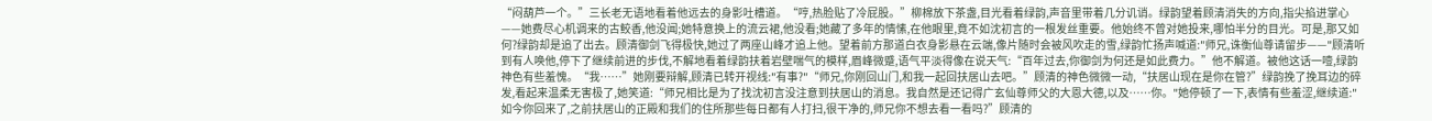“闷葫芦一个。”三长老无语地看着他远去的身影吐槽道。“哼,热脸贴了冷屁股。”柳棉放下茶盏,目光看着绿韵,声音里带着几分讥诮。绿韵望着顾清消失的方向,指尖掐进掌心——她费尽心机调来的古鲛香,他没闻;她特意换上的流云裙,他没看;她藏了多年的情愫,在他眼里,竟不如沈初言的一根发丝重要。他始终不曾对她投来,哪怕半分的目光。可是,那又如何?绿韵却是追了出去。顾清御剑飞得极快,她过了两座山峰才追上他。望着前方那道白衣身影悬在云端,像片随时会被风吹走的雪,绿韵忙扬声喊道:"师兄,诛衡仙尊请留步——"顾清听到有人唤他,停下了继续前进的步伐,不解地看着绿韵扶着岩壁喘气的模样,眉峰微蹙,语气平淡得像在说天气:“百年过去,你御剑为何还是如此费力。”他不解道。被他这话一噎,绿韵神色有些羞愧。“我……”她刚要辩解,顾清已转开视线:"有事?"“师兄,你刚回山门,和我一起回扶居山去吧。”顾清的神色微微一动,“扶居山现在是你在管?”绿韵挽了挽耳边的碎发,看起来温柔无害极了,她笑道:“师兄相比是为了找沈初言没注意到扶居山的消息。我自然是还记得广玄仙尊师父的大恩大德,以及……你。"她停顿了一下,表情有些羞涩,继续道:"如今你回来了,之前扶居山的正殿和我们的住所那些每日都有人打扫,很干净的,师兄你不想去看一看吗?”顾清的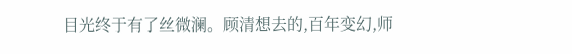目光终于有了丝微澜。顾清想去的,百年变幻,师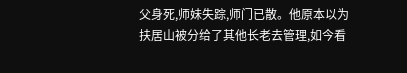父身死,师妹失踪,师门已散。他原本以为扶居山被分给了其他长老去管理,如今看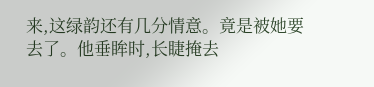来,这绿韵还有几分情意。竟是被她要去了。他垂眸时,长睫掩去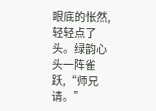眼底的怅然,轻轻点了头。绿韵心头一阵雀跃,“师兄请。”